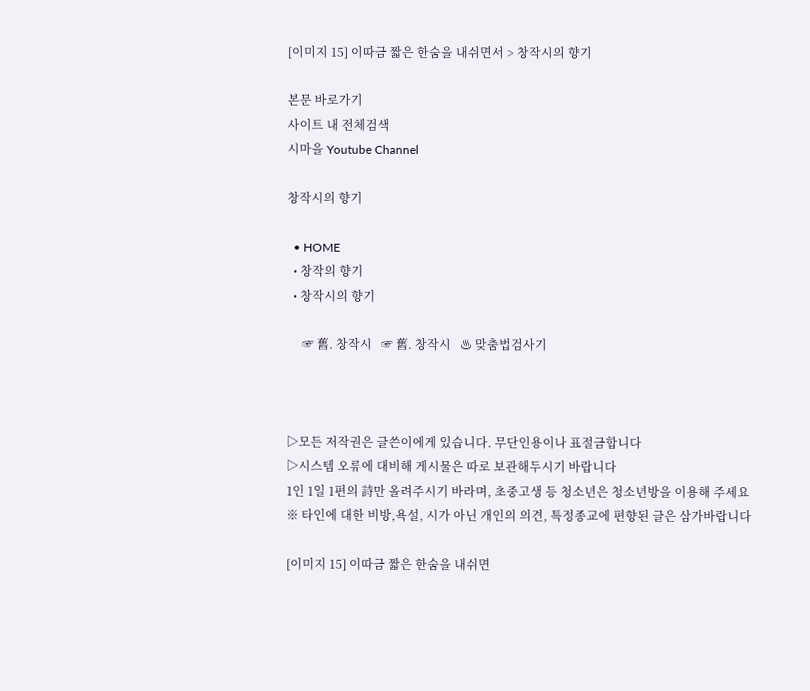[이미지 15] 이따금 짧은 한숨을 내쉬면서 > 창작시의 향기

본문 바로가기
사이트 내 전체검색
시마을 Youtube Channel

창작시의 향기

  • HOME
  • 창작의 향기
  • 창작시의 향기

     ☞ 舊. 창작시   ☞ 舊. 창작시   ♨ 맞춤법검사기



▷모든 저작권은 글쓴이에게 있습니다. 무단인용이나 표절금합니다
▷시스템 오류에 대비해 게시물은 따로 보관해두시기 바랍니다
1인 1일 1편의 詩만 올려주시기 바라며, 초중고생 등 청소년은 청소년방을 이용해 주세요
※ 타인에 대한 비방,욕설, 시가 아닌 개인의 의견, 특정종교에 편향된 글은 삼가바랍니다

[이미지 15] 이따금 짧은 한숨을 내쉬면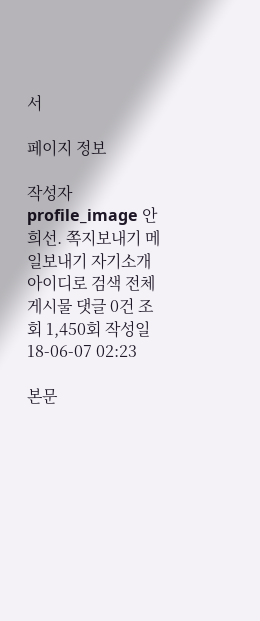서

페이지 정보

작성자 profile_image 안희선. 쪽지보내기 메일보내기 자기소개 아이디로 검색 전체게시물 댓글 0건 조회 1,450회 작성일 18-06-07 02:23

본문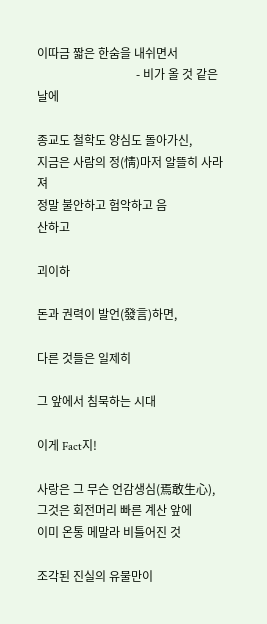이따금 짧은 한숨을 내쉬면서
                                 - 비가 올 것 같은 날에

종교도 철학도 양심도 돌아가신,
지금은 사람의 정(情)마저 알뜰히 사라져
정말 불안하고 험악하고 음
산하고

괴이하

돈과 권력이 발언(發言)하면,

다른 것들은 일제히

그 앞에서 침묵하는 시대

이게 Fact지!

사랑은 그 무슨 언감생심(焉敢生心),
그것은 회전머리 빠른 계산 앞에
이미 온통 메말라 비틀어진 것

조각된 진실의 유물만이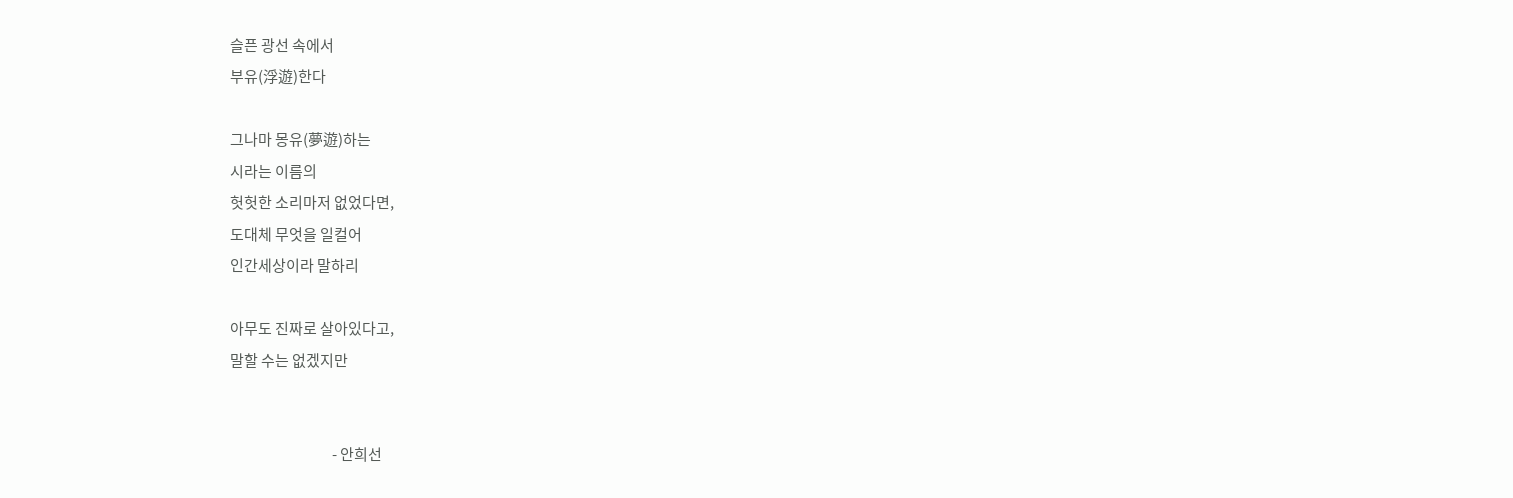슬픈 광선 속에서
부유(浮遊)한다

그나마 몽유(夢遊)하는
시라는 이름의
헛헛한 소리마저 없었다면,
도대체 무엇을 일컬어
인간세상이라 말하리

아무도 진짜로 살아있다고,
말할 수는 없겠지만


                                  - 안희선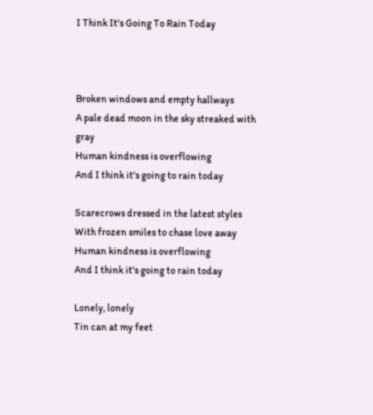I Think It's Going To Rain Today



Broken windows and empty hallways
A pale dead moon in the sky streaked with gray
Human kindness is overflowing
And I think it's going to rain today

Scarecrows dressed in the latest styles
With frozen smiles to chase love away
Human kindness is overflowing
And I think it's going to rain today

Lonely, lonely
Tin can at my feet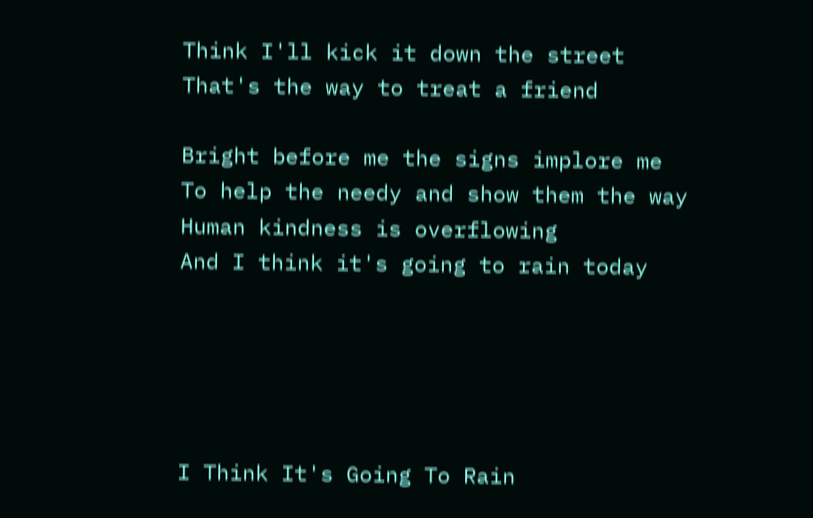Think I'll kick it down the street
That's the way to treat a friend

Bright before me the signs implore me
To help the needy and show them the way
Human kindness is overflowing
And I think it's going to rain today





I Think It's Going To Rain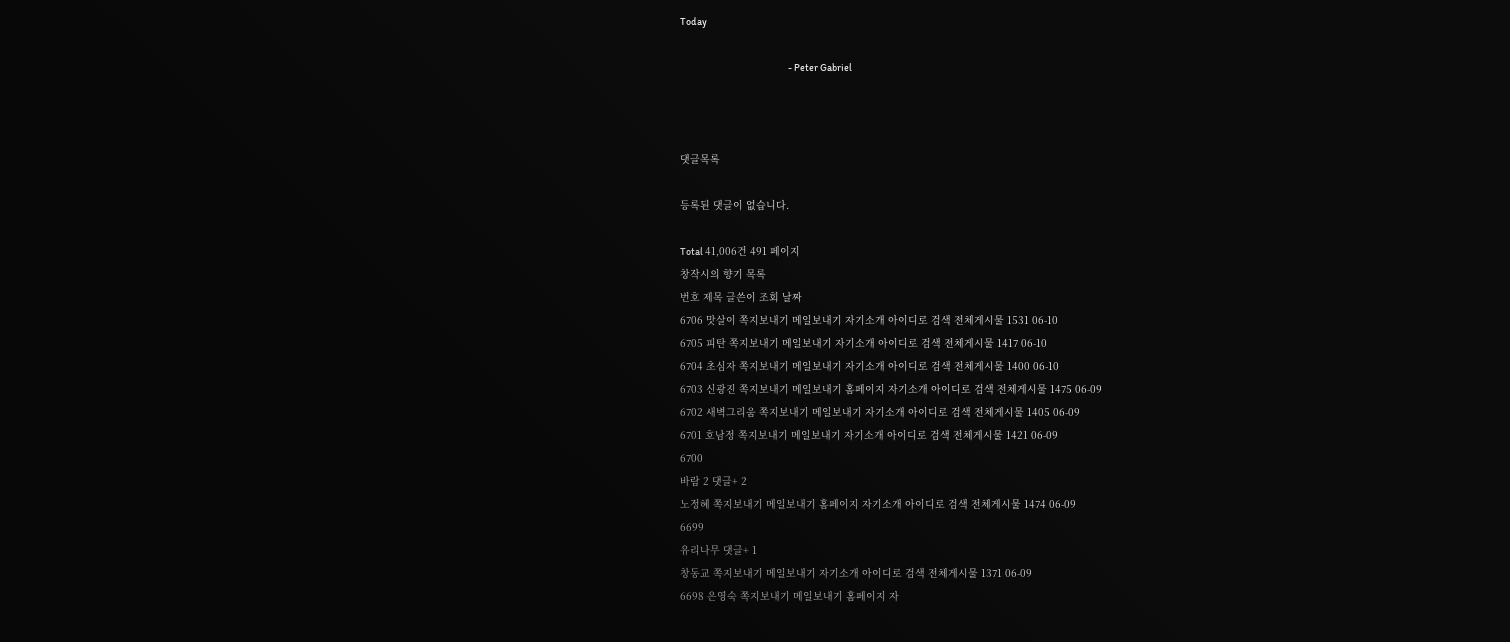Today

                                                      - Peter Gabriel



댓글목록

등록된 댓글이 없습니다.

Total 41,006건 491 페이지
창작시의 향기 목록
번호 제목 글쓴이 조회 날짜
6706 맛살이 쪽지보내기 메일보내기 자기소개 아이디로 검색 전체게시물 1531 06-10
6705 피탄 쪽지보내기 메일보내기 자기소개 아이디로 검색 전체게시물 1417 06-10
6704 초심자 쪽지보내기 메일보내기 자기소개 아이디로 검색 전체게시물 1400 06-10
6703 신광진 쪽지보내기 메일보내기 홈페이지 자기소개 아이디로 검색 전체게시물 1475 06-09
6702 새벽그리움 쪽지보내기 메일보내기 자기소개 아이디로 검색 전체게시물 1405 06-09
6701 호남정 쪽지보내기 메일보내기 자기소개 아이디로 검색 전체게시물 1421 06-09
6700
바람 2 댓글+ 2
노정혜 쪽지보내기 메일보내기 홈페이지 자기소개 아이디로 검색 전체게시물 1474 06-09
6699
유리나무 댓글+ 1
창동교 쪽지보내기 메일보내기 자기소개 아이디로 검색 전체게시물 1371 06-09
6698 은영숙 쪽지보내기 메일보내기 홈페이지 자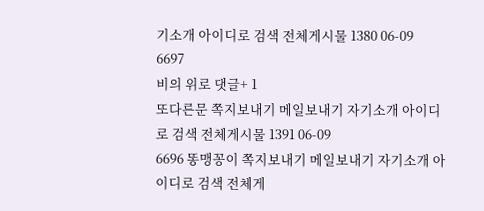기소개 아이디로 검색 전체게시물 1380 06-09
6697
비의 위로 댓글+ 1
또다른문 쪽지보내기 메일보내기 자기소개 아이디로 검색 전체게시물 1391 06-09
6696 똥맹꽁이 쪽지보내기 메일보내기 자기소개 아이디로 검색 전체게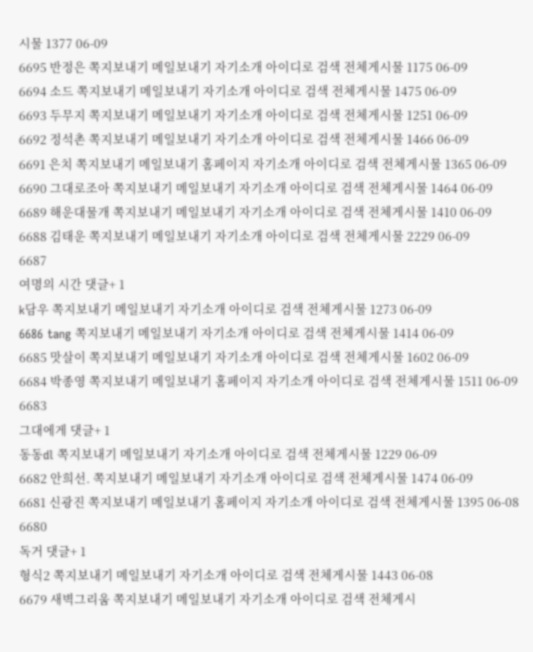시물 1377 06-09
6695 반정은 쪽지보내기 메일보내기 자기소개 아이디로 검색 전체게시물 1175 06-09
6694 소드 쪽지보내기 메일보내기 자기소개 아이디로 검색 전체게시물 1475 06-09
6693 두무지 쪽지보내기 메일보내기 자기소개 아이디로 검색 전체게시물 1251 06-09
6692 정석촌 쪽지보내기 메일보내기 자기소개 아이디로 검색 전체게시물 1466 06-09
6691 은치 쪽지보내기 메일보내기 홈페이지 자기소개 아이디로 검색 전체게시물 1365 06-09
6690 그대로조아 쪽지보내기 메일보내기 자기소개 아이디로 검색 전체게시물 1464 06-09
6689 해운대물개 쪽지보내기 메일보내기 자기소개 아이디로 검색 전체게시물 1410 06-09
6688 김태운 쪽지보내기 메일보내기 자기소개 아이디로 검색 전체게시물 2229 06-09
6687
여명의 시간 댓글+ 1
k담우 쪽지보내기 메일보내기 자기소개 아이디로 검색 전체게시물 1273 06-09
6686 tang 쪽지보내기 메일보내기 자기소개 아이디로 검색 전체게시물 1414 06-09
6685 맛살이 쪽지보내기 메일보내기 자기소개 아이디로 검색 전체게시물 1602 06-09
6684 박종영 쪽지보내기 메일보내기 홈페이지 자기소개 아이디로 검색 전체게시물 1511 06-09
6683
그대에게 댓글+ 1
동동dl 쪽지보내기 메일보내기 자기소개 아이디로 검색 전체게시물 1229 06-09
6682 안희선. 쪽지보내기 메일보내기 자기소개 아이디로 검색 전체게시물 1474 06-09
6681 신광진 쪽지보내기 메일보내기 홈페이지 자기소개 아이디로 검색 전체게시물 1395 06-08
6680
독거 댓글+ 1
형식2 쪽지보내기 메일보내기 자기소개 아이디로 검색 전체게시물 1443 06-08
6679 새벽그리움 쪽지보내기 메일보내기 자기소개 아이디로 검색 전체게시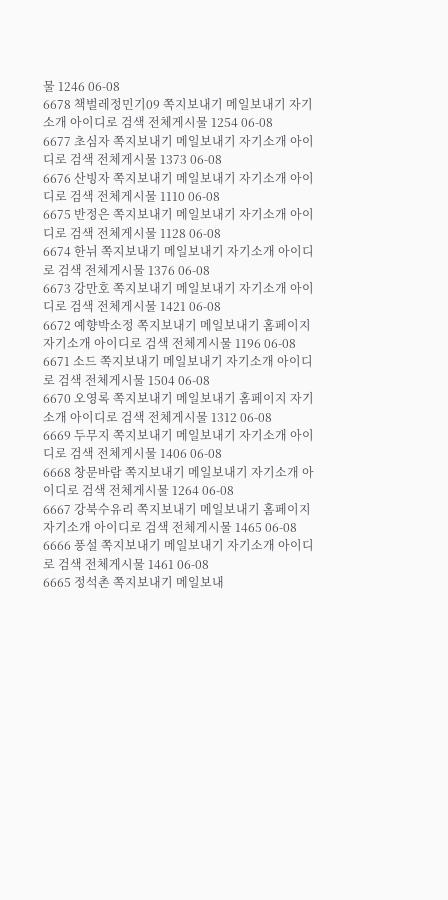물 1246 06-08
6678 책벌레정민기09 쪽지보내기 메일보내기 자기소개 아이디로 검색 전체게시물 1254 06-08
6677 초심자 쪽지보내기 메일보내기 자기소개 아이디로 검색 전체게시물 1373 06-08
6676 산빙자 쪽지보내기 메일보내기 자기소개 아이디로 검색 전체게시물 1110 06-08
6675 반정은 쪽지보내기 메일보내기 자기소개 아이디로 검색 전체게시물 1128 06-08
6674 한뉘 쪽지보내기 메일보내기 자기소개 아이디로 검색 전체게시물 1376 06-08
6673 강만호 쪽지보내기 메일보내기 자기소개 아이디로 검색 전체게시물 1421 06-08
6672 예향박소정 쪽지보내기 메일보내기 홈페이지 자기소개 아이디로 검색 전체게시물 1196 06-08
6671 소드 쪽지보내기 메일보내기 자기소개 아이디로 검색 전체게시물 1504 06-08
6670 오영록 쪽지보내기 메일보내기 홈페이지 자기소개 아이디로 검색 전체게시물 1312 06-08
6669 두무지 쪽지보내기 메일보내기 자기소개 아이디로 검색 전체게시물 1406 06-08
6668 창문바람 쪽지보내기 메일보내기 자기소개 아이디로 검색 전체게시물 1264 06-08
6667 강북수유리 쪽지보내기 메일보내기 홈페이지 자기소개 아이디로 검색 전체게시물 1465 06-08
6666 풍설 쪽지보내기 메일보내기 자기소개 아이디로 검색 전체게시물 1461 06-08
6665 정석촌 쪽지보내기 메일보내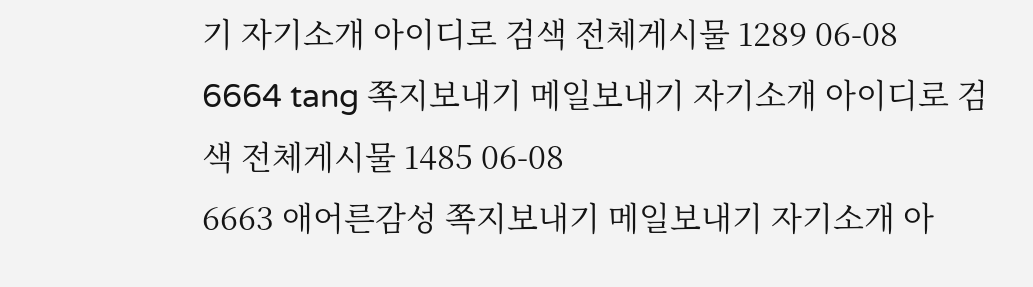기 자기소개 아이디로 검색 전체게시물 1289 06-08
6664 tang 쪽지보내기 메일보내기 자기소개 아이디로 검색 전체게시물 1485 06-08
6663 애어른감성 쪽지보내기 메일보내기 자기소개 아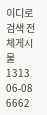이디로 검색 전체게시물 1313 06-08
6662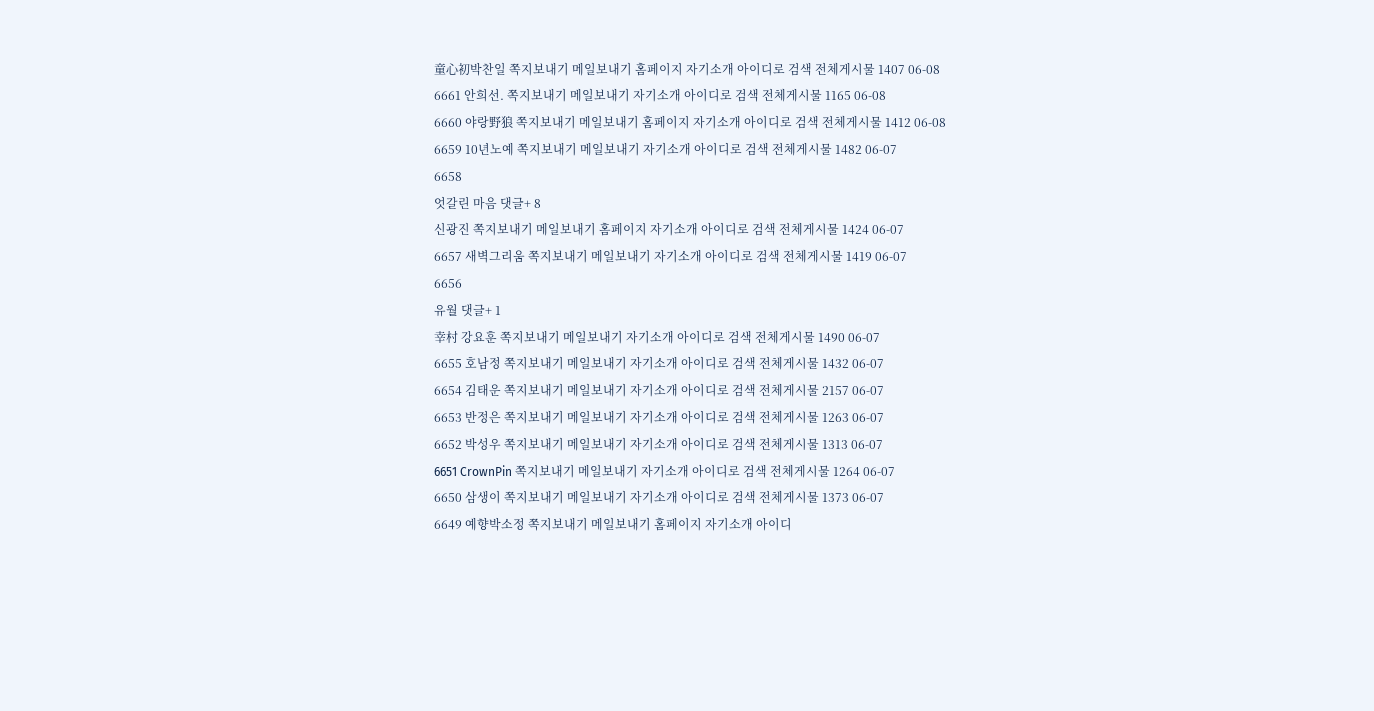童心初박찬일 쪽지보내기 메일보내기 홈페이지 자기소개 아이디로 검색 전체게시물 1407 06-08
6661 안희선. 쪽지보내기 메일보내기 자기소개 아이디로 검색 전체게시물 1165 06-08
6660 야랑野狼 쪽지보내기 메일보내기 홈페이지 자기소개 아이디로 검색 전체게시물 1412 06-08
6659 10년노예 쪽지보내기 메일보내기 자기소개 아이디로 검색 전체게시물 1482 06-07
6658
엇갈린 마음 댓글+ 8
신광진 쪽지보내기 메일보내기 홈페이지 자기소개 아이디로 검색 전체게시물 1424 06-07
6657 새벽그리움 쪽지보내기 메일보내기 자기소개 아이디로 검색 전체게시물 1419 06-07
6656
유월 댓글+ 1
幸村 강요훈 쪽지보내기 메일보내기 자기소개 아이디로 검색 전체게시물 1490 06-07
6655 호남정 쪽지보내기 메일보내기 자기소개 아이디로 검색 전체게시물 1432 06-07
6654 김태운 쪽지보내기 메일보내기 자기소개 아이디로 검색 전체게시물 2157 06-07
6653 반정은 쪽지보내기 메일보내기 자기소개 아이디로 검색 전체게시물 1263 06-07
6652 박성우 쪽지보내기 메일보내기 자기소개 아이디로 검색 전체게시물 1313 06-07
6651 CrownPin 쪽지보내기 메일보내기 자기소개 아이디로 검색 전체게시물 1264 06-07
6650 삼생이 쪽지보내기 메일보내기 자기소개 아이디로 검색 전체게시물 1373 06-07
6649 예향박소정 쪽지보내기 메일보내기 홈페이지 자기소개 아이디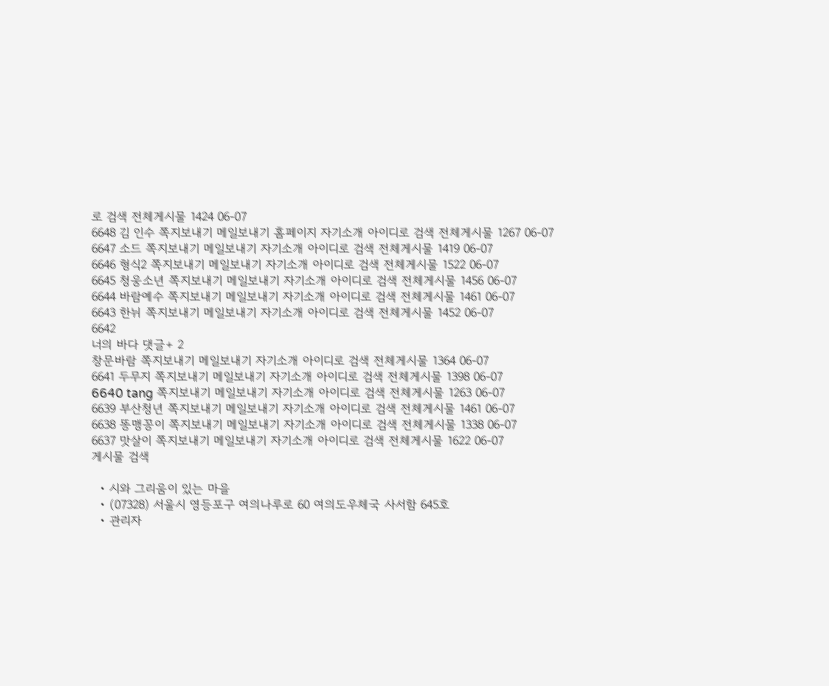로 검색 전체게시물 1424 06-07
6648 김 인수 쪽지보내기 메일보내기 홈페이지 자기소개 아이디로 검색 전체게시물 1267 06-07
6647 소드 쪽지보내기 메일보내기 자기소개 아이디로 검색 전체게시물 1419 06-07
6646 형식2 쪽지보내기 메일보내기 자기소개 아이디로 검색 전체게시물 1522 06-07
6645 청웅소년 쪽지보내기 메일보내기 자기소개 아이디로 검색 전체게시물 1456 06-07
6644 바람예수 쪽지보내기 메일보내기 자기소개 아이디로 검색 전체게시물 1461 06-07
6643 한뉘 쪽지보내기 메일보내기 자기소개 아이디로 검색 전체게시물 1452 06-07
6642
너의 바다 댓글+ 2
창문바람 쪽지보내기 메일보내기 자기소개 아이디로 검색 전체게시물 1364 06-07
6641 두무지 쪽지보내기 메일보내기 자기소개 아이디로 검색 전체게시물 1398 06-07
6640 tang 쪽지보내기 메일보내기 자기소개 아이디로 검색 전체게시물 1263 06-07
6639 부산청년 쪽지보내기 메일보내기 자기소개 아이디로 검색 전체게시물 1461 06-07
6638 똥맹꽁이 쪽지보내기 메일보내기 자기소개 아이디로 검색 전체게시물 1338 06-07
6637 맛살이 쪽지보내기 메일보내기 자기소개 아이디로 검색 전체게시물 1622 06-07
게시물 검색

  • 시와 그리움이 있는 마을
  • (07328) 서울시 영등포구 여의나루로 60 여의도우체국 사서함 645호
  • 관리자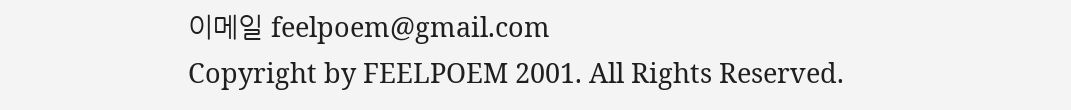이메일 feelpoem@gmail.com
Copyright by FEELPOEM 2001. All Rights Reserved.